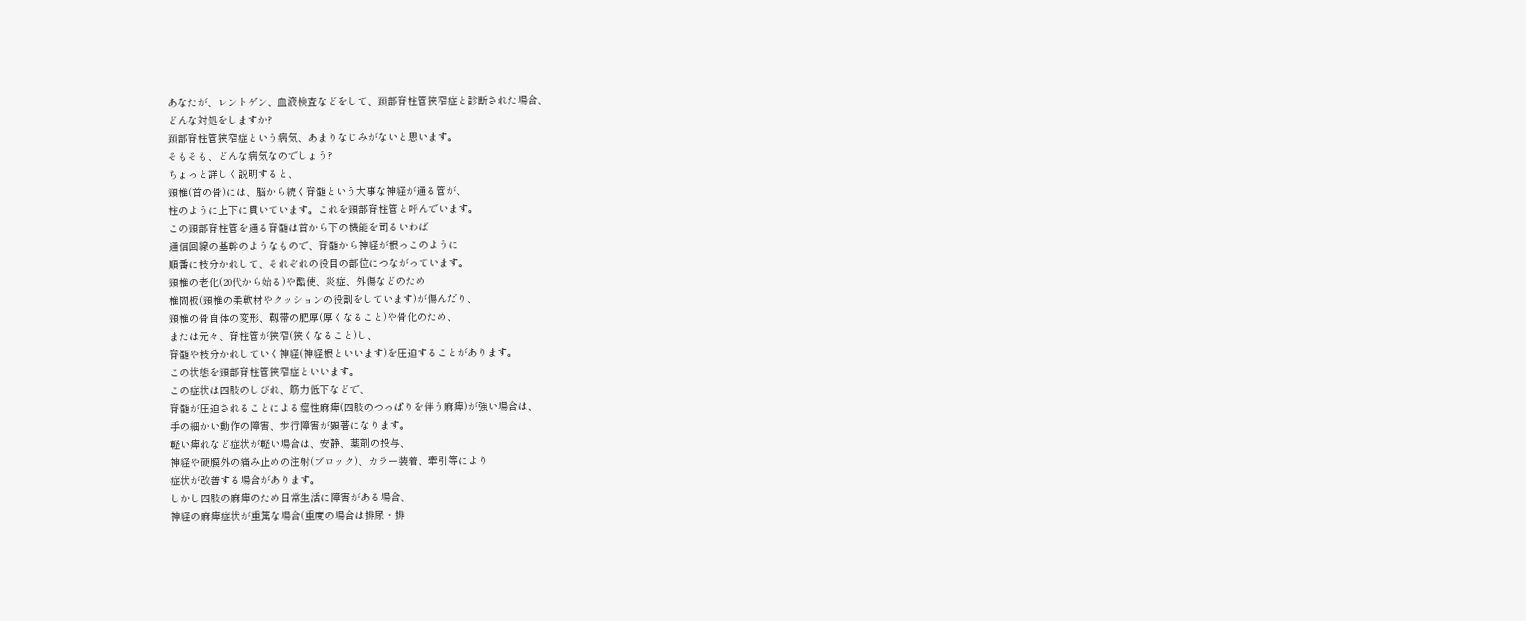あなたが、レントゲン、血液検査などをして、頚部脊柱管狭窄症と診断された場合、
どんな対処をしますか?
頚部脊柱管狭窄症という病気、あまりなじみがないと思います。
そもそも、どんな病気なのでしょう?
ちょっと詳しく説明すると、
頸椎(首の骨)には、脳から続く脊髄という大事な神経が通る管が、
柱のように上下に貫いています。これを頸部脊柱管と呼んでいます。
この頸部脊柱管を通る脊髄は首から下の機能を司るいわば
通信回線の基幹のようなもので、脊髄から神経が根っこのように
順番に枝分かれして、それぞれの役目の部位につながっています。
頸椎の老化(20代から始る)や酷使、炎症、外傷などのため
椎間板(頸椎の柔軟材やクッションの役割をしています)が傷んだり、
頸椎の骨自体の変形、靱帯の肥厚(厚くなること)や骨化のため、
または元々、脊柱管が狭窄(狭くなること)し、
脊髄や枝分かれしていく神経(神経根といいます)を圧迫することがあります。
この状態を頸部脊柱管狭窄症といいます。
この症状は四肢のしびれ、筋力低下などで、
脊髄が圧迫されることによる痙性麻痺(四肢のつっぱりを伴う麻痺)が強い場合は、
手の細かい動作の障害、歩行障害が顕著になります。
軽い痺れなど症状が軽い場合は、安静、薬剤の投与、
神経や硬膜外の痛み止めの注射(ブロック)、カラー装着、牽引等により
症状が改善する場合があります。
しかし四肢の麻痺のため日常生活に障害がある場合、
神経の麻痺症状が重篤な場合(重度の場合は排尿・排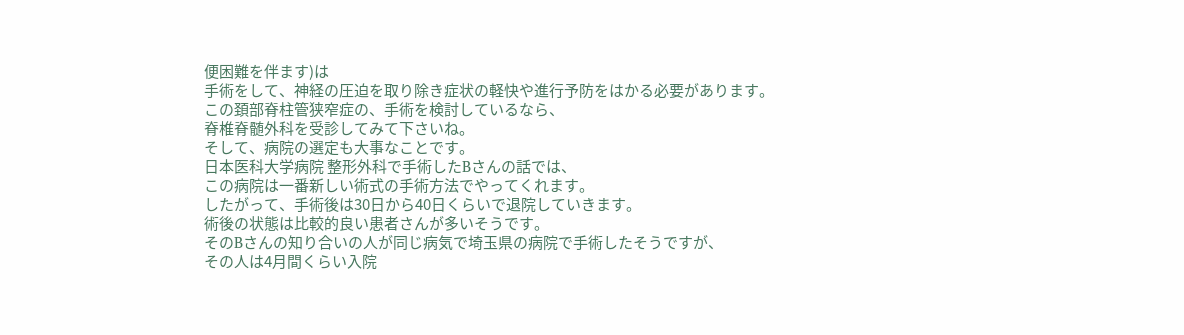便困難を伴ます)は
手術をして、神経の圧迫を取り除き症状の軽快や進行予防をはかる必要があります。
この頚部脊柱管狭窄症の、手術を検討しているなら、
脊椎脊髄外科を受診してみて下さいね。
そして、病院の選定も大事なことです。
日本医科大学病院 整形外科で手術したBさんの話では、
この病院は一番新しい術式の手術方法でやってくれます。
したがって、手術後は30日から40日くらいで退院していきます。
術後の状態は比較的良い患者さんが多いそうです。
そのBさんの知り合いの人が同じ病気で埼玉県の病院で手術したそうですが、
その人は4月間くらい入院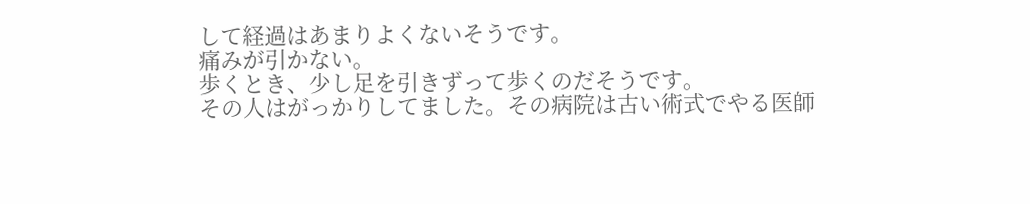して経過はあまりよくないそうです。
痛みが引かない。
歩くとき、少し足を引きずって歩くのだそうです。
その人はがっかりしてました。その病院は古い術式でやる医師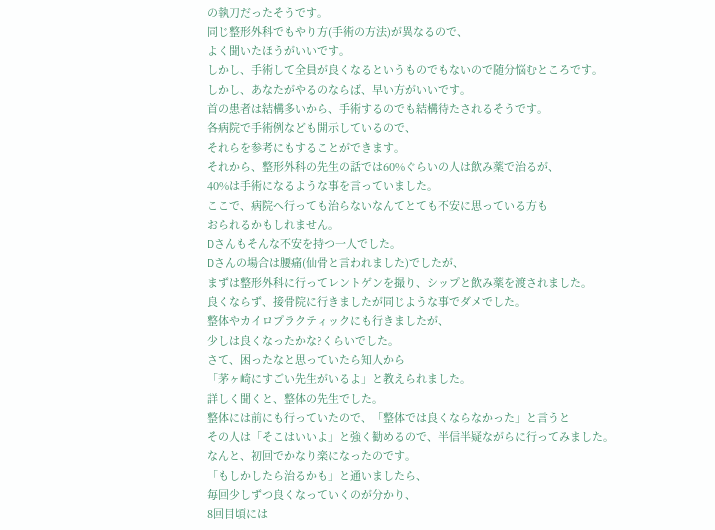の執刀だったそうです。
同じ整形外科でもやり方(手術の方法)が異なるので、
よく聞いたほうがいいです。
しかし、手術して全員が良くなるというものでもないので随分悩むところです。
しかし、あなたがやるのならば、早い方がいいです。
首の患者は結構多いから、手術するのでも結構待たされるそうです。
各病院で手術例なども開示しているので、
それらを参考にもすることができます。
それから、整形外科の先生の話では60%ぐらいの人は飲み薬で治るが、
40%は手術になるような事を言っていました。
ここで、病院へ行っても治らないなんてとても不安に思っている方も
おられるかもしれません。
Dさんもそんな不安を持つ一人でした。
Dさんの場合は腰痛(仙骨と言われました)でしたが、
まずは整形外科に行ってレントゲンを撮り、シップと飲み薬を渡されました。
良くならず、接骨院に行きましたが同じような事でダメでした。
整体やカイロプラクティックにも行きましたが、
少しは良くなったかな?くらいでした。
さて、困ったなと思っていたら知人から
「茅ヶ崎にすごい先生がいるよ」と教えられました。
詳しく聞くと、整体の先生でした。
整体には前にも行っていたので、「整体では良くならなかった」と言うと
その人は「そこはいいよ」と強く勧めるので、半信半疑ながらに行ってみました。
なんと、初回でかなり楽になったのです。
「もしかしたら治るかも」と通いましたら、
毎回少しずつ良くなっていくのが分かり、
8回目頃には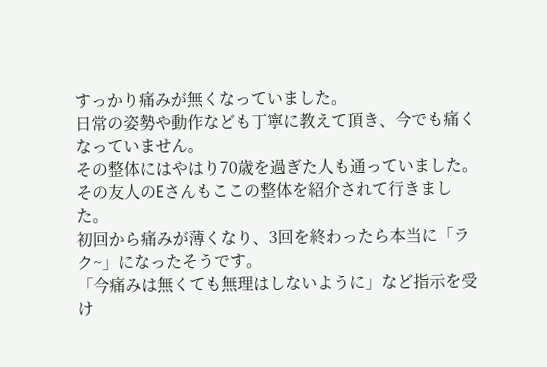すっかり痛みが無くなっていました。
日常の姿勢や動作なども丁寧に教えて頂き、今でも痛くなっていません。
その整体にはやはり70歳を過ぎた人も通っていました。
その友人のEさんもここの整体を紹介されて行きました。
初回から痛みが薄くなり、3回を終わったら本当に「ラク~」になったそうです。
「今痛みは無くても無理はしないように」など指示を受け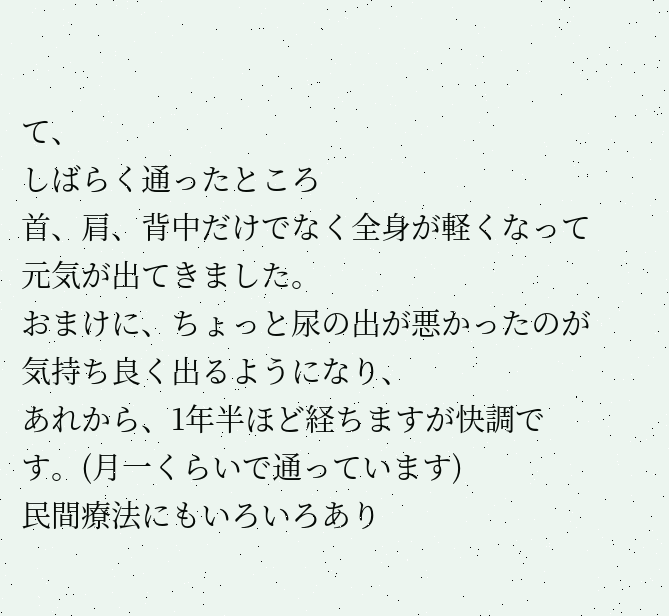て、
しばらく通ったところ
首、肩、背中だけでなく全身が軽くなって元気が出てきました。
おまけに、ちょっと尿の出が悪かったのが気持ち良く出るようになり、
あれから、1年半ほど経ちますが快調です。(月一くらいで通っています)
民間療法にもいろいろあり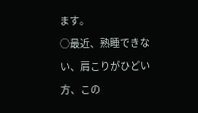ます。
○最近、熟睡できない、肩こりがひどい方、この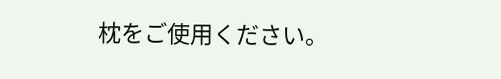枕をご使用ください。